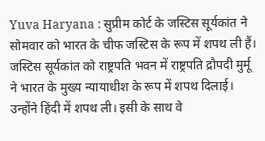Yuva Haryana : सुप्रीम कोर्ट के जस्टिस सूर्यकांत ने सोमवार को भारत के चीफ जस्टिस के रूप में शपथ ली हैं। जस्टिस सूर्यकांत को राष्ट्रपति भवन में राष्ट्रपति द्रौपदी मुर्मू ने भारत के मुख्य न्यायाधीश के रूप में शपथ दिलाई।
उन्होंने हिंदी में शपथ ली। इसी के साथ वे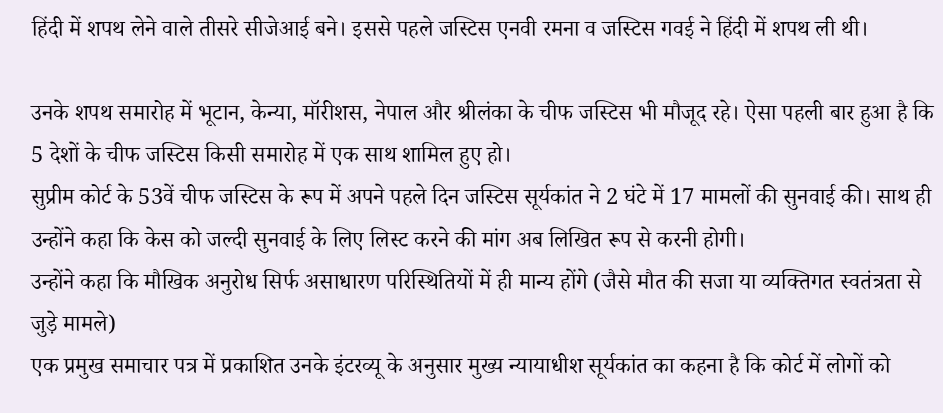हिंदी में शपथ लेने वाले तीसरे सीजेआई बने। इससे पहले जस्टिस एनवी रमना व जस्टिस गवई ने हिंदी में शपथ ली थी।

उनके शपथ समारोह में भूटान, केन्या, मॉरीशस, नेपाल और श्रीलंका के चीफ जस्टिस भी मौजूद रहे। ऐसा पहली बार हुआ है कि 5 देशों के चीफ जस्टिस किसी समारोह में एक साथ शामिल हुए हो।
सुप्रीम कोर्ट के 53वें चीफ जस्टिस के रूप में अपने पहले दिन जस्टिस सूर्यकांत ने 2 घंटे में 17 मामलों की सुनवाई की। साथ ही उन्होंने कहा कि केस को जल्दी सुनवाई के लिए लिस्ट करने की मांग अब लिखित रूप से करनी होगी।
उन्होंने कहा कि मौखिक अनुरोध सिर्फ असाधारण परिस्थितियों में ही मान्य होंगे (जैसे मौत की सजा या व्यक्तिगत स्वतंत्रता से जुड़े मामले)
एक प्रमुख समाचार पत्र में प्रकाशित उनके इंटरव्यू के अनुसार मुख्य न्यायाधीश सूर्यकांत का कहना है कि कोर्ट में लोगों को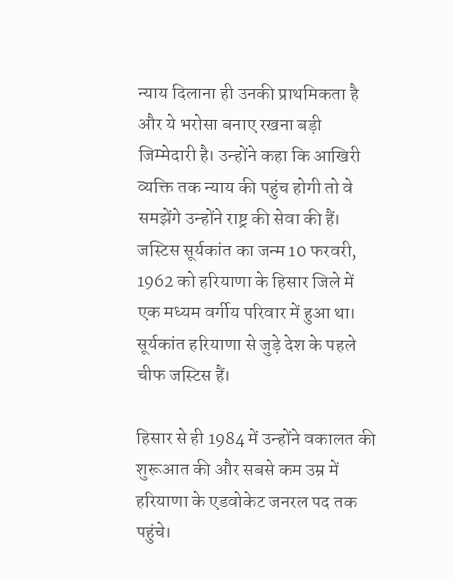न्याय दिलाना ही उनकी प्राथमिकता है और ये भरोसा बनाए रखना बड़ी जिम्मेदारी है। उन्होंने कहा कि आखिरी व्यक्ति तक न्याय की पहुंच होगी तो वे समझेंगे उन्होंने राष्ट्र की सेवा की हैं।
जस्टिस सूर्यकांत का जन्म 10 फरवरी, 1962 को हरियाणा के हिसार जिले में एक मध्यम वर्गीय परिवार में हुआ था। सूर्यकांत हरियाणा से जुड़े देश के पहले चीफ जस्टिस हैं।

हिसार से ही 1984 में उन्होंने वकालत की शुरूआत की और सबसे कम उम्र में हरियाणा के एडवोकेट जनरल पद तक पहुंचे।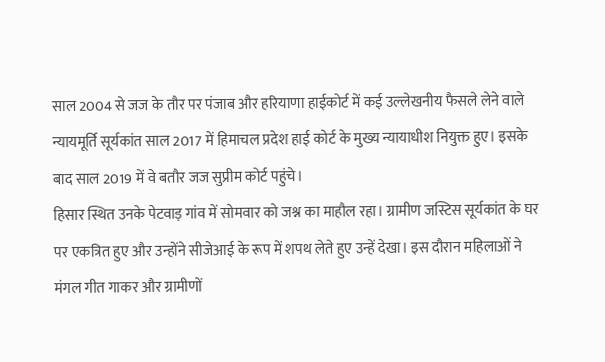साल 2004 से जज के तौर पर पंजाब और हरियाणा हाईकोर्ट में कई उल्लेखनीय फैसले लेने वाले न्यायमूर्ति सूर्यकांत साल 2017 में हिमाचल प्रदेश हाई कोर्ट के मुख्य न्यायाधीश नियुक्त हुए। इसके बाद साल 2019 में वे बतौर जज सुप्रीम कोर्ट पहुंचे।
हिसार स्थित उनके पेटवाड़ गांव में सोमवार को जश्न का माहौल रहा। ग्रामीण जस्टिस सूर्यकांत के घर पर एकत्रित हुए और उन्होंने सीजेआई के रूप में शपथ लेते हुए उन्हें देखा। इस दौरान महिलाओं ने मंगल गीत गाकर और ग्रामीणों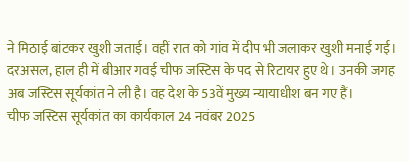ने मिठाई बांटकर खुशी जताई। वहीं रात को गांव में दीप भी जलाकर खुशी मनाई गई।
दरअसल, हाल ही में बीआर गवई चीफ जस्टिस के पद से रिटायर हुए थे। उनकी जगह अब जस्टिस सूर्यकांत ने ली है। वह देश के 53वें मुख्य न्यायाधीश बन गए हैं।
चीफ जस्टिस सूर्यकांत का कार्यकाल 24 नवंबर 2025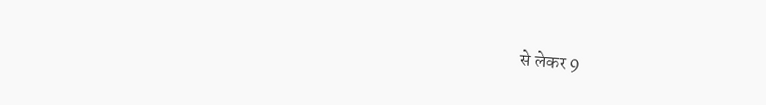से लेकर 9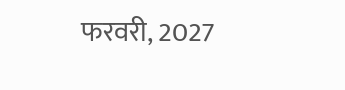फरवरी, 2027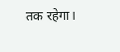तक रहेगा।